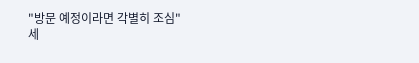"방문 예정이라면 각별히 조심"
세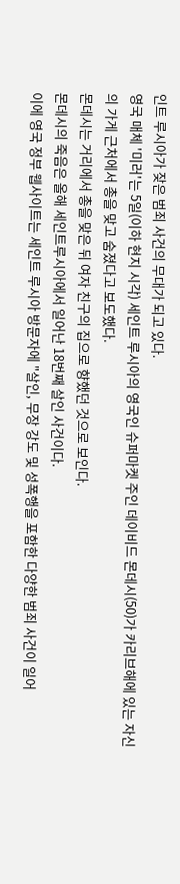인트 루시아가 잦은 범죄 사건의 무대가 되고 있다.
영국 매체 '미러'는 5일(이하 현지 시각) 세인트 루시아의 영국인 슈퍼마켓 주인 데이비드 몬데시(50)가 카리브해에 있는 자신의 가게 근처에서 총을 맞고 숨졌다고 보도했다.
몬데시는 거리에서 총을 맞은 뒤 여자 친구의 집으로 향했던 것으로 보인다.
몬데시의 죽음은 올해 세인트루시아에서 일어난 18번째 살인 사건이다.
이에 영국 정부 웹사이트는 세인트 루시아 방문자에 "살인, 무장 강도 및 성폭행을 포함한 다양한 범죄 사건이 일어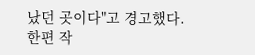났던 곳이다"고 경고했다.
한편 작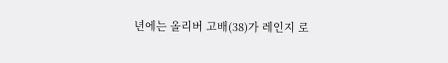년에는 올리버 고배(38)가 레인지 로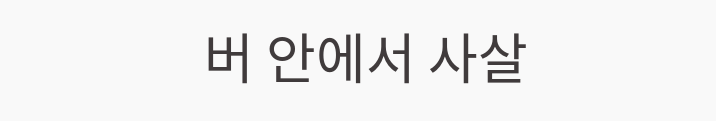버 안에서 사살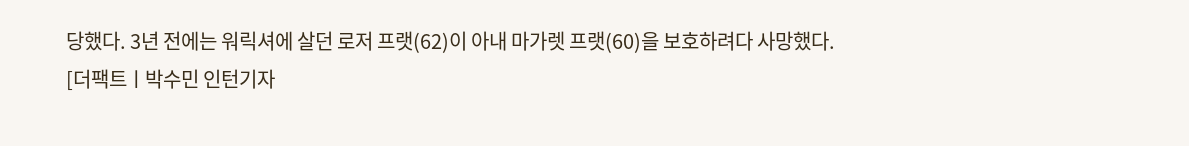당했다. 3년 전에는 워릭셔에 살던 로저 프랫(62)이 아내 마가렛 프랫(60)을 보호하려다 사망했다.
[더팩트ㅣ박수민 인턴기자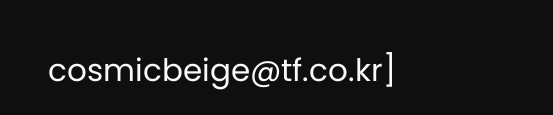cosmicbeige@tf.co.kr]